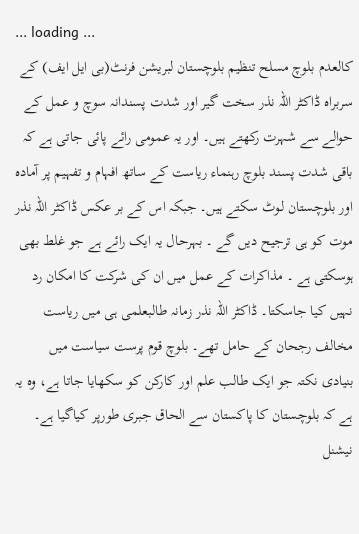... loading ...
کالعدم بلوچ مسلح تنظیم بلوچستان لبریشن فرنٹ(بی ایل ایف) کے سربراہ ڈاکٹر اللہ نذر سخت گیر اور شدت پسندانہ سوچ و عمل کے حوالے سے شہرت رکھتے ہیں۔ اور یہ عمومی رائے پائی جاتی ہے کہ باقی شدت پسند بلوچ رہنماء ریاست کے ساتھ افہام و تفہیم پر آمادہ اور بلوچستان لـوٹ سکتے ہیں۔ جبکہ اس کے بر عکس ڈاکٹر اللہ نذر موت کو ہی ترجیح دیں گے ۔ بہرحال یہ ایک رائے ہے جو غلط بھی ہوسکتی ہے ۔ مذاکرات کے عمل میں ان کی شرکت کا امکان رد نہیں کیا جاسکتا۔ ڈاکٹر اللہ نذر زمانہ طالبعلمی ہی میں ریاست مخالف رجحان کے حامل تھے۔ بلوچ قوم پرست سیاست میں بنیادی نکتہ جو ایک طالب علم اور کارکن کو سکھایا جاتا ہے، وہ یہ ہے کہ بلوچستان کا پاکستان سے الحاق جبری طورپر کیاگیا ہے۔ نیشنل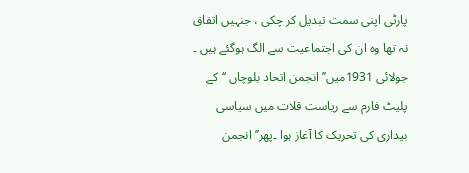پارٹی اپنی سمت تبدیل کر چکی ، جنہیں اتفاق نہ تھا وہ ان کی اجتماعیت سے الگ ہوگئے ہیں ۔
جولائی 1931میں’’ انجمن اتحاد بلوچاں ‘‘کے پلیٹ فارم سے ریاست قلات میں سیاسی بیداری کی تحریک کا آغاز ہوا ۔پھر’’ انجمن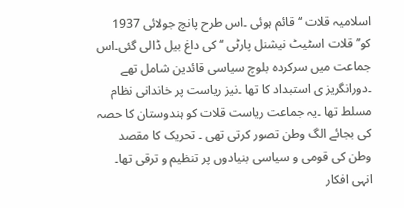اسلامیہ قلات ‘‘قائم ہوئی ۔اس طرح پانچ جولائی 1937 کو’’قلات اسٹیٹ نیشنل پارٹی ‘‘کی داغ بیل ڈالی گئی۔اس جماعت میں سرکردہ بلوچ سیاسی قائدین شامل تھے ۔دورانگریز ی استبداد کا تھا ۔نیز ریاست پر خاندانی نظام مسلط تھا ۔یہ جماعت ریاست قلات کو ہندوستان کا حصہ کی بجائے الگ وطن تصور کرتی تھی ۔ تحریک کا مقصد وطن کی قومی و سیاسی بنیادوں پر تنظیم و ترقی تھا۔ انہی افکار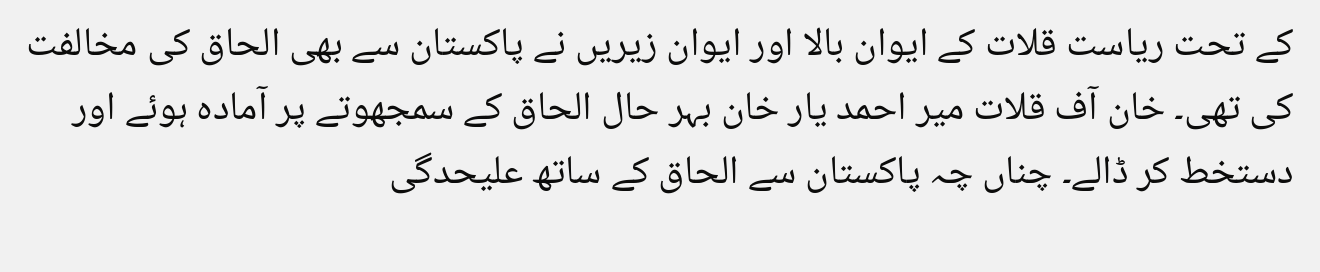کے تحت ریاست قلات کے ایوان بالا اور ایوان زیریں نے پاکستان سے بھی الحاق کی مخالفت کی تھی۔ خان آف قلات میر احمد یار خان بہر حال الحاق کے سمجھوتے پر آمادہ ہوئے اور دستخط کر ڈالے۔ چناں چہ پاکستان سے الحاق کے ساتھ علیحدگی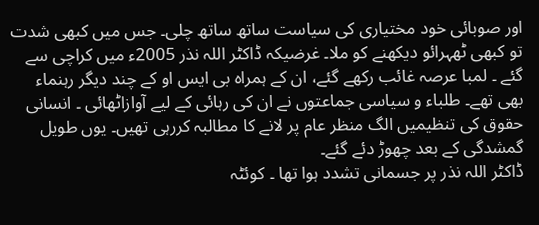اور صوبائی خود مختیاری کی سیاست ساتھ ساتھ چلی۔ جس میں کبھی شدت تو کبھی ٹھہرائو دیکھنے کو ملا۔ غرضیکہ ڈاکٹر اللہ نذر 2005ء میں کراچی سے گئے ۔ لمبا عرصہ غائب رکھے گئے، ان کے ہمراہ بی ایس او کے چند دیگر رہنماء بھی تھے۔ طلباء و سیاسی جماعتوں نے ان کی رہائی کے لیے آوازاٹھائی ۔ انسانی حقوق کی تنظیمیں الگ منظر عام پر لانے کا مطالبہ کررہی تھیں۔ یوں طویل گمشدگی کے بعد چھوڑ دئے گئے۔
ڈاکٹر اللہ نذر پر جسمانی تشدد ہوا تھا ۔ کوئٹہ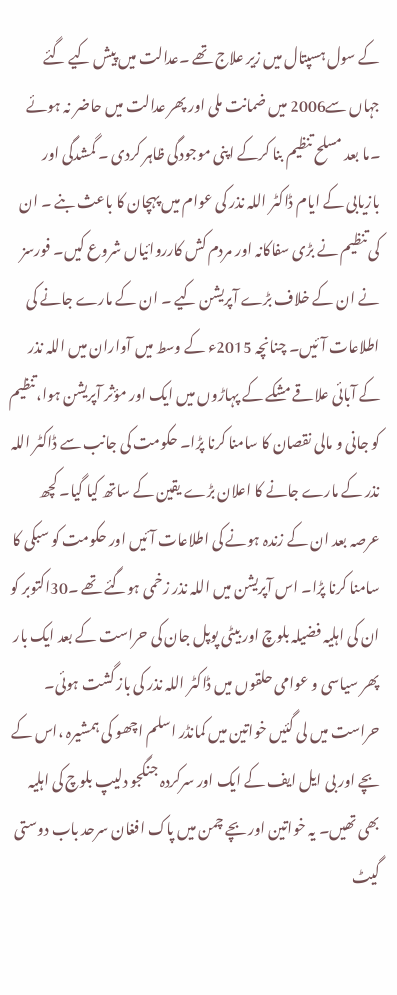کے سول ہسپتال میں زیر علاج تھے ۔عدالت میں پیش کیے گئے جہاں سے2006 میں ضمانت ملی اور پھر عدالت میں حاضر نہ ہوئے ۔ما بعد مسلح تنظیم بنا کرکے اپنی موجودگی ظاہر کردی ۔ گمشدگی اور بازیابی کے ایام ڈاکٹر اللہ نذر کی عوام میں پہچان کا باعث بنے ۔ ان کی تنظیم نے بڑی سفاکانہ اور مردم کش کارروائیاں شروع کیں۔ فورسز نے ان کے خلاف بڑے آپریشن کیے ۔ ان کے مارے جانے کی اطلاعات آئیں۔ چنانچہ 2015ء کے وسط میں آواران میں اللہ نذر کے آبائی علاقے مشکے کے پہاڑوں میں ایک اور مؤثر آپریشن ہوا،تنظیم کو جانی و مالی نقصان کا سامنا کرنا پڑا۔ حکومت کی جانب سے ڈاکٹر اللہ نذر کے مارے جانے کا اعلان بڑے یقین کے ساتھ کیا گیا۔ کچھ عرصہ بعد ان کے زندہ ہونے کی اطلاعات آئیں اور حکومت کو سبکی کا سامنا کرنا پڑا۔ اس آپریشن میں اللہ نذر زخمی ہوگئے تھے ۔30اکتوبر کو ان کی اہلیہ فضیلہ بلوچ اور بیٹی پوپل جان کی حراست کے بعد ایک بار پھر سیاسی و عوامی حلقوں میں ڈاکٹر اللہ نذر کی باز گشت ہوئی۔ حراست میں لی گئیں خواتین میں کمانڈر اسلم اچھو کی ہمشیرہ ،اس کے بچے اور بی ایل ایف کے ایک اور سرکردہ جنگجو دلیپ بلوچ کی اہلیہ بھی تھیں۔ یہ خواتین اور بچے چمن میں پاک افغان سرحد باب دوستی گیٹ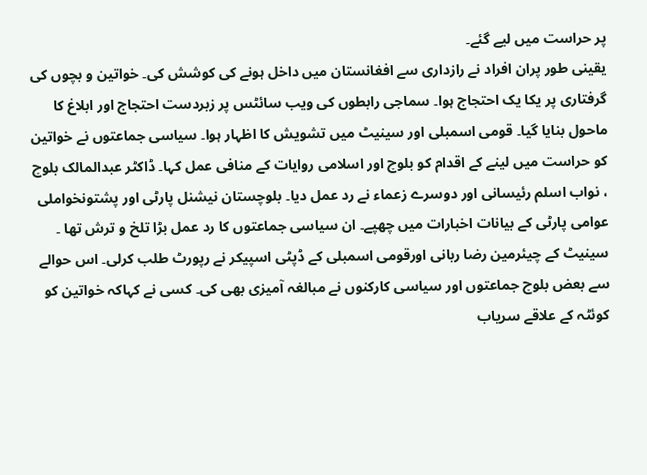پر حراست میں لیے گئے۔
یقینی طور پران افراد نے رازداری سے افغانستان میں داخل ہونے کی کوشش کی۔ خواتین و بچوں کی گرفتاری پر یکا یک احتجاج ہوا۔ سماجی رابطوں کی ویب سائٹس پر زبردست احتجاج اور ابلاغ کا ماحول بنایا گیا۔ قومی اسمبلی اور سینیٹ میں تشویش کا اظہار ہوا۔ سیاسی جماعتوں نے خواتین کو حراست میں لینے کے اقدام کو بلوچ اور اسلامی روایات کے منافی عمل کہا۔ ڈاکٹر عبدالمالک بلوچ ، نواب اسلم رئیسانی اور دوسرے زعماء نے رد عمل دیا۔ بلوچستان نیشنل پارٹی اور پشتونخواملی عوامی پارٹی کے بیانات اخبارات میں چھپے۔ ان سیاسی جماعتوں کا رد عمل بڑا تلخ و ترش تھا ۔ سینیٹ کے چیئرمین رضا ربانی اورقومی اسمبلی کے ڈپٹی اسپیکر نے رپورٹ طلب کرلی۔ اس حوالے سے بعض بلوچ جماعتوں اور سیاسی کارکنوں نے مبالغہ آمیزی بھی کی۔ کسی نے کہاکہ خواتین کو کوئٹہ کے علاقے سریاب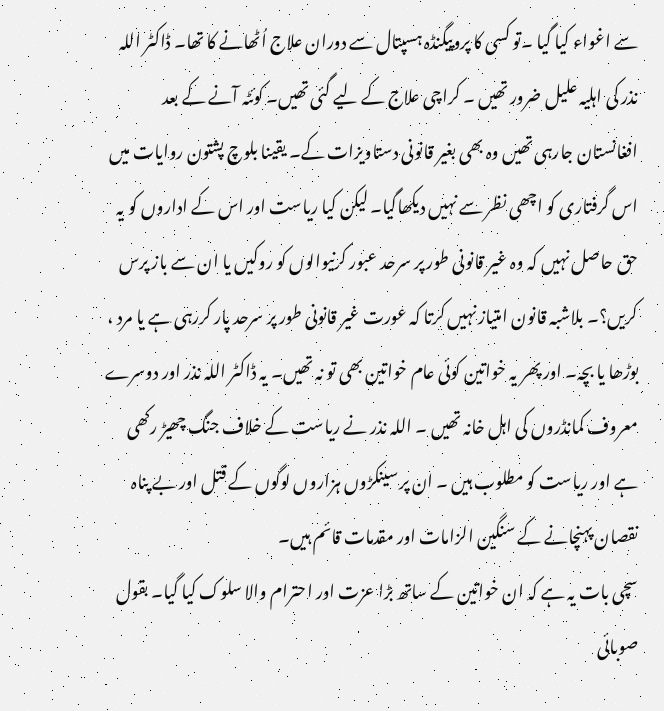سے اغواء کیا گیا ۔تو کسی کا پروپیگنڈہ ہسپتال سے دوران علاج اُٹھانے کا تھا۔ ڈاکٹر اللہ نذر کی اہلیہ علیل ضرور تھیں ۔ کراچی علاج کے لیے گئی تھیں۔ کوئٹہ آنے کے بعد افغانستان جارہی تھیں وہ بھی بغیر قانونی دستاویزات کے۔ یقینا بلوچ پشتون روایات میں اس گرفتاری کو اچھی نظر سے نہیں دیکھاگیا۔ لیکن کیا ریاست اور اس کے اداروں کو یہ حق حاصل نہیں کہ وہ غیر قانونی طور پر سرحد عبور کرنیوالوں کو روکیں یا ان سے باز پرس کریں؟۔ بلاشبہ قانون امتیاز نہیں کرتا کہ عورت غیر قانونی طور پر سرحد پار کررہی ہے یا مرد ، بوڑھا یا بچہ۔ اور پھر یہ خواتین کوئی عام خواتین بھی تو نہ تھیں۔ یہ ڈاکٹر اللہ نذر اور دوسرے معروف کمانڈروں کی اہل خانہ تھیں ۔ اللہ نذر نے ریاست کے خلاف جنگ چھیڑ رکھی ہے اور ریاست کو مطلوب ہیں ۔ ان پر سینکڑوں ہزاروں لوگوں کے قتل اور بے پناہ نقصان پہنچانے کے سنگین الزامات اور مقدمات قائم ہیں۔
سچی بات یہ ہے کہ ان خواتین کے ساتھ بڑا عزت اور احترام والا سلوک کیا گیا۔ بقول صوبائی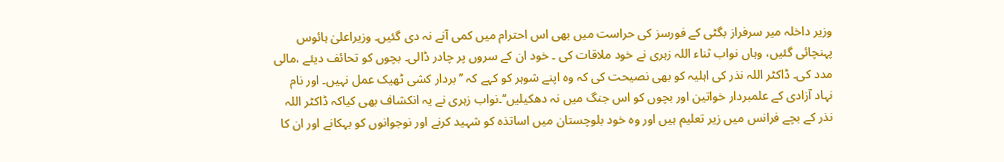وزیر داخلہ میر سرفراز بگٹی کے فورسز کی حراست میں بھی اس احترام میں کمی آنے نہ دی گئیں۔ وزیراعلیٰ ہائوس پہنچائی گئیں، وہاں نواب ثناء اللہ زہری نے خود ملاقات کی ۔ خود ان کے سروں پر چادر ڈالی۔ بچوں کو تحائف دیئے ،مالی مدد کی۔ ڈاکٹر اللہ نذر کی اہلیہ کو بھی نصیحت کی کہ وہ اپنے شوہر کو کہے کہ ’’بردار کشی ٹھیک عمل نہیں۔ اور نام نہاد آزادی کے علمبردار خواتین اور بچوں کو اس جنگ میں نہ دھکیلیں‘‘۔نواب زہری نے یہ انکشاف بھی کیاکہ ڈاکٹر اللہ نذر کے بچے فرانس میں زیر تعلیم ہیں اور وہ خود بلوچستان میں اساتذہ کو شہید کرنے اور نوجوانوں کو بہکانے اور ان کا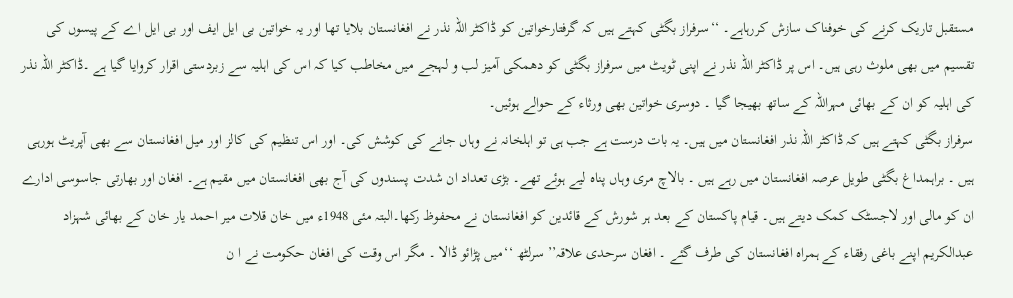مستقبل تاریک کرنے کی خوفناک سازش کررہاہے۔ ‘‘سرفراز بگٹی کہتے ہیں کہ گرفتارخواتین کو ڈاکٹر اللہ نذر نے افغانستان بلایا تھا اور یہ خواتین بی ایل ایف اور بی ایل اے کے پیسوں کی تقسیم میں بھی ملوث رہی ہیں۔ اس پر ڈاکٹر اللہ نذر نے اپنی ٹویٹ میں سرفراز بگٹی کو دھمکی آمیز لب و لہجے میں مخاطب کیا کہ اس کی اہلیہ سے زبردستی اقرار کروایا گیا ہے ۔ڈاکٹر اللہ نذر کی اہلیہ کو ان کے بھائی مہراللہ کے ساتھ بھیجا گیا ۔ دوسری خواتین بھی ورثاء کے حوالے ہوئیں۔
سرفراز بگٹی کہتے ہیں کہ ڈاکٹر اللہ نذر افغانستان میں ہیں۔ یہ بات درست ہے جب ہی تو اہلخانہ نے وہاں جانے کی کوشش کی۔ اور اس تنظیم کی کالز اور میل افغانستان سے بھی آپریٹ ہورہی ہیں ۔ براہمداغ بگٹی طویل عرصہ افغانستان میں رہے ہیں ۔ بالاچ مری وہاں پناہ لیے ہوئے تھے۔ بڑی تعداد ان شدت پسندوں کی آج بھی افغانستان میں مقیم ہے۔ افغان اور بھارتی جاسوسی ادارے ان کو مالی اور لاجسٹک کمک دیتے ہیں۔ قیام پاکستان کے بعد ہر شورش کے قائدین کو افغانستان نے محفوظ رکھا۔البتہ مئی 1948ء میں خان قلات میر احمد یار خان کے بھائی شہزاد عبدالکریم اپنے باغی رفقاء کے ہمراہ افغانستان کی طرف گئے ۔ افغان سرحدی علاقہ’’ سرلٹھ ‘‘میں پڑائو ڈالا ۔ مگر اس وقت کی افغان حکومت نے ا ن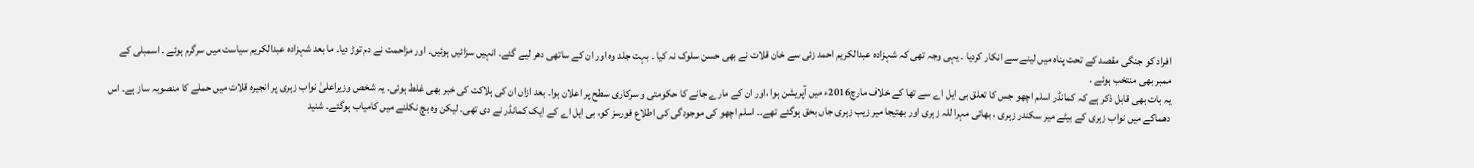افراد کو جنگی مقصد کے تحت پناہ میں لینے سے انکار کردیا ۔ یہی وجہ تھی کہ شہزادہ عبدالکریم احمد زئی سے خان قلات نے بھی حسن سلوک نہ کیا ۔ بہت جلد وہ اور ان کے ساتھی دھر لیے گئے۔ انہیں سزائیں ہوئیں۔ اور مزاحمت نے دم توڑ دیا۔ ما بعد شہزادہ عبدالکریم سیاست میں سرگرم ہوئے ۔ اسمبلی کے ممبر بھی منتخب ہوئے ۔
یہ بات بھی قابل ذکر ہے کہ کمانڈر اسلم اچھو جس کا تعلق بی ایل اے سے تھا کے خلاف مارچ2016ء میں آپریشن ہوا ،اور ان کے مارے جانے کا حکومتی و سرکاری سطح پر اعلان ہوا۔ بعد ازاں ان کی ہلاکت کی خبر بھی غلط ہوئی۔ یہ شخص وزیراعلیٰ نواب زہری پر انجیرہ قلات میں حملے کا منصوبہ ساز ہے۔ اس دھماکے میں نواب زہری کے بیٹے میر سکندر زہری ، بھائی مہرا للہ زہری اور بھتیجا میر زیب زہری جاں بحق ہوگئے تھے۔۔ اسلم اچھو کی موجودگی کی اطلاع فورسز کو، بی ایل اے کے ایک کمانڈر نے دی تھی۔ لیکن وہ بچ نکلنے میں کامیاب ہوگئے۔ شنید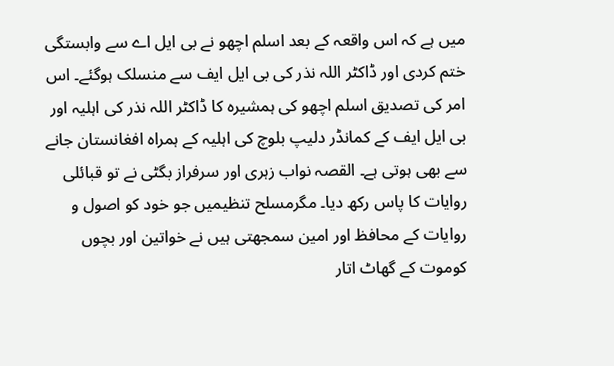میں ہے کہ اس واقعہ کے بعد اسلم اچھو نے بی ایل اے سے وابستگی ختم کردی اور ڈاکٹر اللہ نذر کی بی ایل ایف سے منسلک ہوگئے۔ اس امر کی تصدیق اسلم اچھو کی ہمشیرہ کا ڈاکٹر اللہ نذر کی اہلیہ اور بی ایل ایف کے کمانڈر دلیپ بلوچ کی اہلیہ کے ہمراہ افغانستان جانے سے بھی ہوتی ہے۔ القصہ نواب زہری اور سرفراز بگٹی نے تو قبائلی روایات کا پاس رکھ دیا۔ مگرمسلح تنظیمیں جو خود کو اصول و روایات کے محافظ اور امین سمجھتی ہیں نے خواتین اور بچوں کوموت کے گھاٹ اتار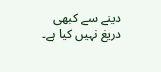دینے سے کبھی دریغ نہیں کیا ہے۔